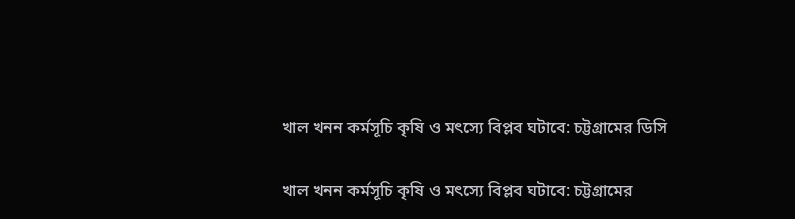খাল খনন কর্মসূচি কৃষি ও মৎস্যে বিপ্লব ঘটাবে: চট্টগ্রামের ডিসি

খাল খনন কর্মসূচি কৃষি ও মৎস্যে বিপ্লব ঘটাবে: চট্টগ্রামের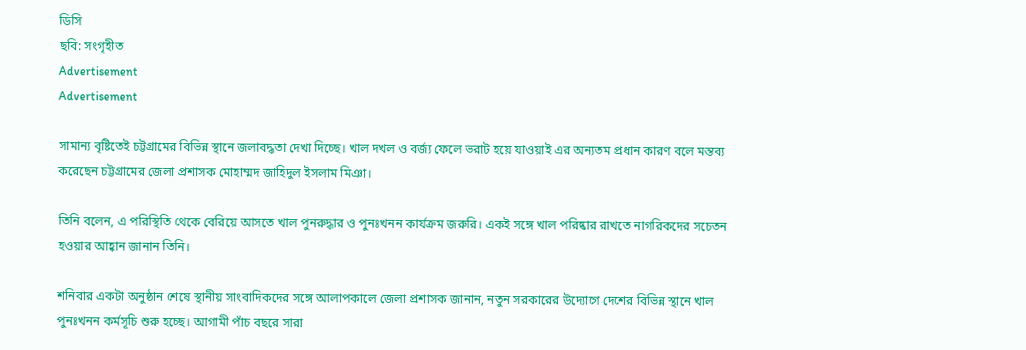ডিসি
ছবি: সংগৃহীত
Advertisement
Advertisement

সামান্য বৃষ্টিতেই চট্টগ্রামের বিভিন্ন স্থানে জলাবদ্ধতা দেখা দিচ্ছে। খাল দখল ও বর্জ্য ফেলে ভরাট হয়ে যাওয়াই এর অন্যতম প্রধান কারণ বলে মন্তব্য করেছেন চট্টগ্রামের জেলা প্রশাসক মোহাম্মদ জাহিদুল ইসলাম মিঞা।

তিনি বলেন, এ পরিস্থিতি থেকে বেরিয়ে আসতে খাল পুনরুদ্ধার ও পুনঃখনন কার্যক্রম জরুরি। একই সঙ্গে খাল পরিষ্কার রাখতে নাগরিকদের সচেতন হওয়ার আহ্বান জানান তিনি।

শনিবার একটা অনুষ্ঠান শেষে স্থানীয় সাংবাদিকদের সঙ্গে আলাপকালে জেলা প্রশাসক জানান, নতুন সরকারের উদ্যোগে দেশের বিভিন্ন স্থানে খাল পুনঃখনন কর্মসূচি শুরু হচ্ছে। আগামী পাঁচ বছরে সারা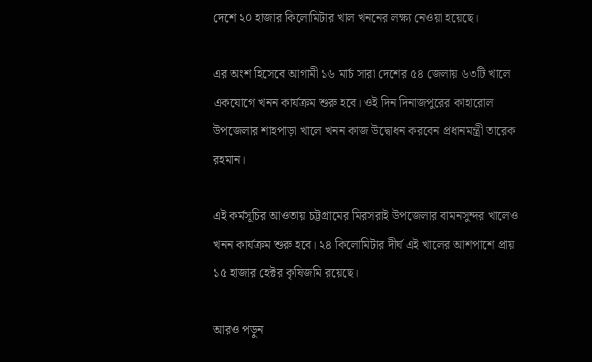দেশে ২০ হাজার কিলোমিটার খাল খননের লক্ষ্য নেওয়া হয়েছে।

এর অংশ হিসেবে আগামী ১৬ মার্চ সারা দেশের ৫৪ জেলায় ৬৩টি খালে একযোগে খনন কার্যক্রম শুরু হবে। ওই দিন দিনাজপুরের কাহারোল উপজেলার শাহপাড়া খালে খনন কাজ উদ্বোধন করবেন প্রধানমন্ত্রী তারেক রহমান।

এই কর্মসূচির আওতায় চট্টগ্রামের মিরসরাই উপজেলার বামনসুন্দর খালেও খনন কার্যক্রম শুরু হবে। ২৪ কিলোমিটার দীর্ঘ এই খালের আশপাশে প্রায় ১৫ হাজার হেক্টর কৃষিজমি রয়েছে।

আরও পড়ুন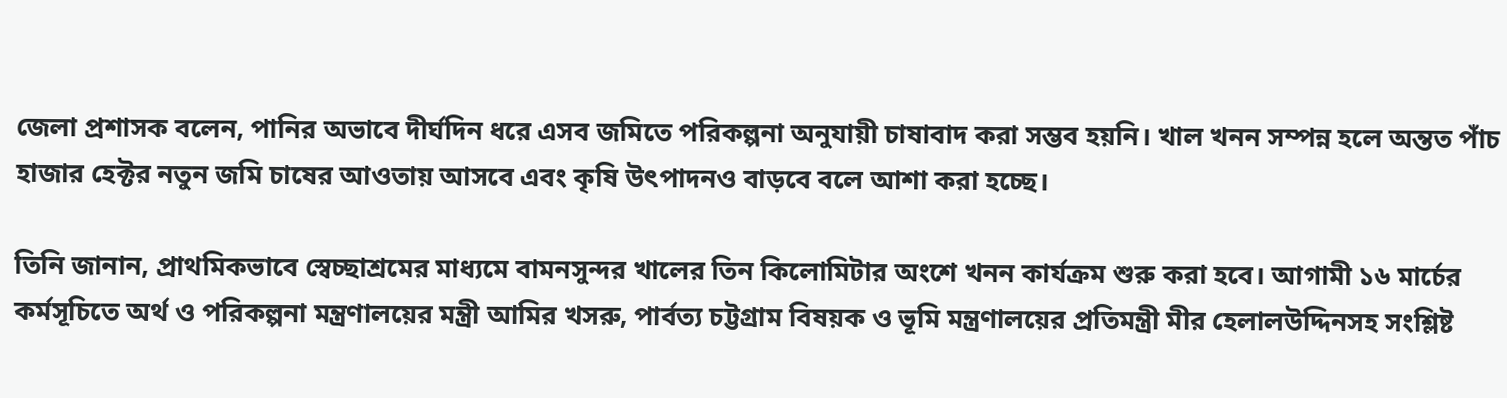জেলা প্রশাসক বলেন, পানির অভাবে দীর্ঘদিন ধরে এসব জমিতে পরিকল্পনা অনুযায়ী চাষাবাদ করা সম্ভব হয়নি। খাল খনন সম্পন্ন হলে অন্তত পাঁচ হাজার হেক্টর নতুন জমি চাষের আওতায় আসবে এবং কৃষি উৎপাদনও বাড়বে বলে আশা করা হচ্ছে।

তিনি জানান, প্রাথমিকভাবে স্বেচ্ছাশ্রমের মাধ্যমে বামনসুন্দর খালের তিন কিলোমিটার অংশে খনন কার্যক্রম শুরু করা হবে। আগামী ১৬ মার্চের কর্মসূচিতে অর্থ ও পরিকল্পনা মন্ত্রণালয়ের মন্ত্রী আমির খসরু, পার্বত্য চট্টগ্রাম বিষয়ক ও ভূমি মন্ত্রণালয়ের প্রতিমন্ত্রী মীর হেলালউদ্দিনসহ সংশ্লিষ্ট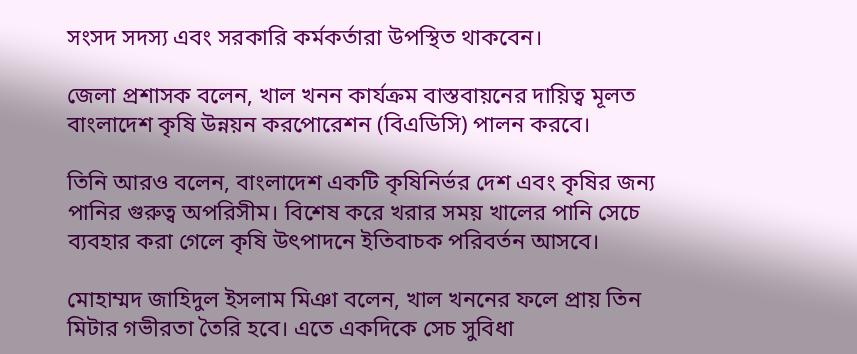সংসদ সদস্য এবং সরকারি কর্মকর্তারা উপস্থিত থাকবেন।

জেলা প্রশাসক বলেন, খাল খনন কার্যক্রম বাস্তবায়নের দায়িত্ব মূলত বাংলাদেশ কৃষি উন্নয়ন করপোরেশন (বিএডিসি) পালন করবে।

তিনি আরও বলেন, বাংলাদেশ একটি কৃষিনির্ভর দেশ এবং কৃষির জন্য পানির গুরুত্ব অপরিসীম। বিশেষ করে খরার সময় খালের পানি সেচে ব্যবহার করা গেলে কৃষি উৎপাদনে ইতিবাচক পরিবর্তন আসবে।

মোহাম্মদ জাহিদুল ইসলাম মিঞা বলেন, খাল খননের ফলে প্রায় তিন মিটার গভীরতা তৈরি হবে। এতে একদিকে সেচ সুবিধা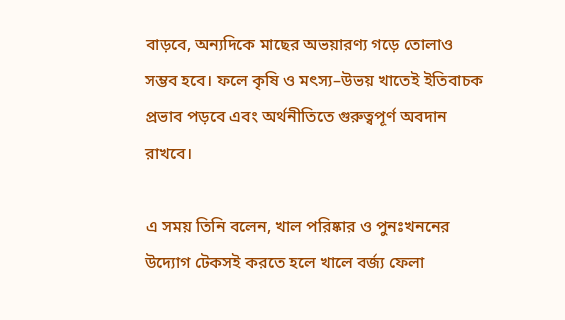বাড়বে, অন্যদিকে মাছের অভয়ারণ্য গড়ে তোলাও সম্ভব হবে। ফলে কৃষি ও মৎস্য–উভয় খাতেই ইতিবাচক প্রভাব পড়বে এবং অর্থনীতিতে গুরুত্বপূর্ণ অবদান রাখবে।

এ সময় তিনি বলেন, খাল পরিষ্কার ও পুনঃখননের উদ্যোগ টেকসই করতে হলে খালে বর্জ্য ফেলা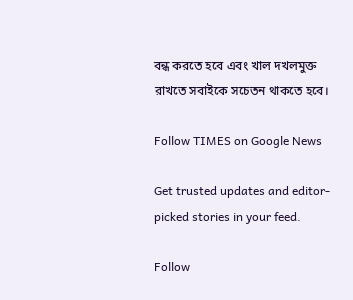বন্ধ করতে হবে এবং খাল দখলমুক্ত রাখতে সবাইকে সচেতন থাকতে হবে।

Follow TIMES on Google News

Get trusted updates and editor-picked stories in your feed.

Follow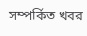সম্পর্কিত খবর